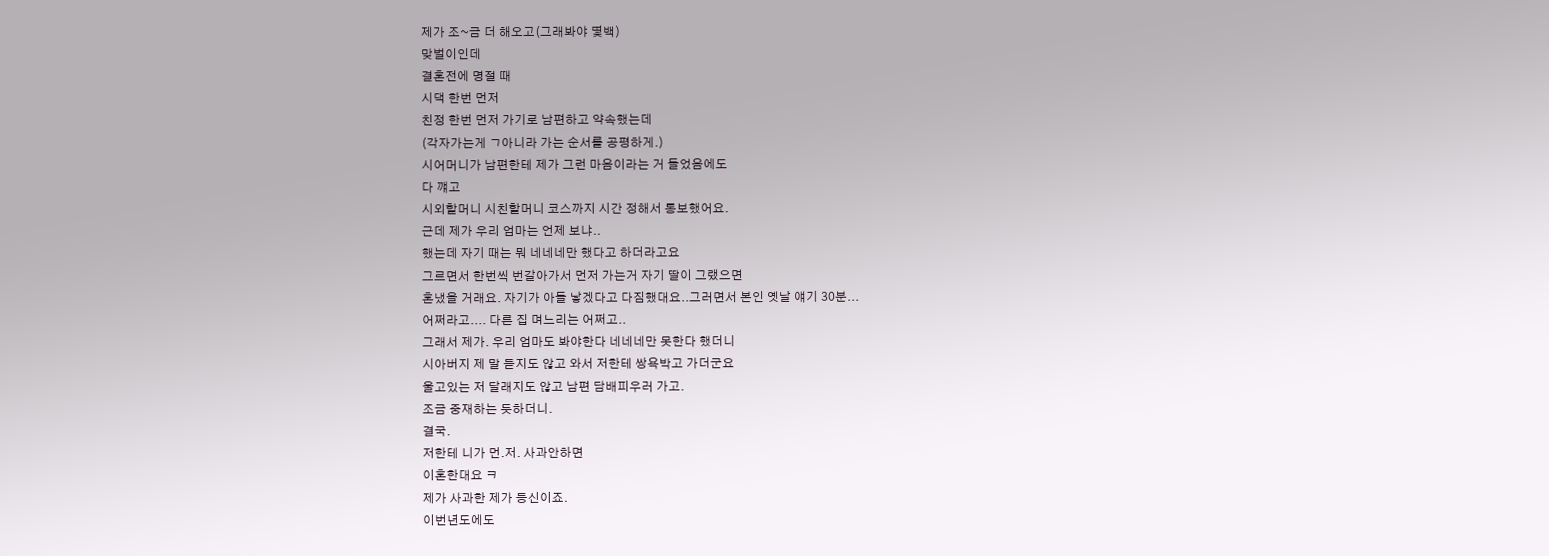제가 조~금 더 해오고(그래봐야 몇백)
맞벌이인데
결혼전에 명절 때
시댁 한번 먼저
친정 한번 먼저 가기로 남편하고 약속했는데
(각자가는게 ㄱ아니라 가는 순서를 공평하게.)
시어머니가 남편한테 제가 그런 마음이라는 거 들었음에도
다 꺠고
시외할머니 시친할머니 코스까지 시간 정해서 통보했어요.
근데 제가 우리 엄마는 언제 보냐..
했는데 자기 때는 뭐 네네네만 했다고 하더라고요
그르면서 한번씩 번갈아가서 먼저 가는거 자기 딸이 그랬으면
혼냈을 거래요. 자기가 아들 낳겠다고 다짐했대요..그러면서 본인 옛날 얘기 30분...
어쩌라고.... 다른 집 며느리는 어쩌고..
그래서 제가. 우리 엄마도 봐야한다 네네네만 못한다 했더니
시아버지 제 말 듣지도 않고 와서 저한테 쌍욕박고 가더군요
울고있는 저 달래지도 않고 남편 담배피우러 가고.
조금 중재하는 듯하더니.
결국.
저한테 니가 먼.저. 사과안하면
이혼한대요 ㅋ
제가 사과한 제가 등신이죠.
이번년도에도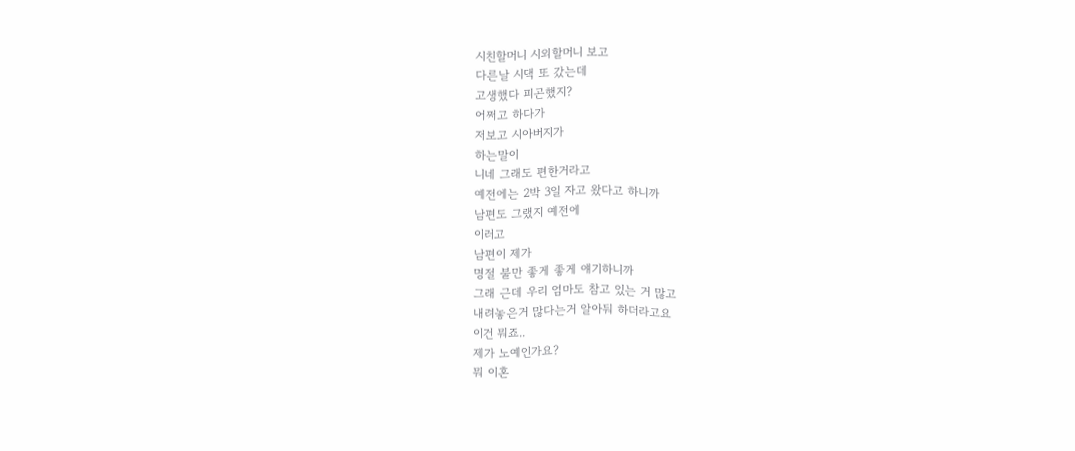시친할머니 시외할머니 보고
다른날 시댁 또 갔는데
고생했다 피곤했지?
어쩌고 하다가
저보고 시아버지가
하는말이
니네 그래도 편한거라고
예전에는 2박 3일 자고 왔다고 하니까
남편도 그랬지 예전에
이러고
남편이 제가
명절 불만 좋게 좋게 얘기하니까
그래 근데 우리 엄마도 참고 있는 거 많고
내려놓은거 많다는거 알아둬 하더라고요
이건 뭐죠..
제가 노예인가요?
뭐 이혼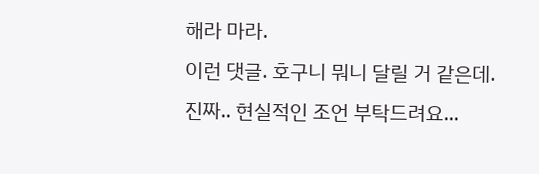해라 마라.
이런 댓글. 호구니 뭐니 달릴 거 같은데.
진짜.. 현실적인 조언 부탁드려요...